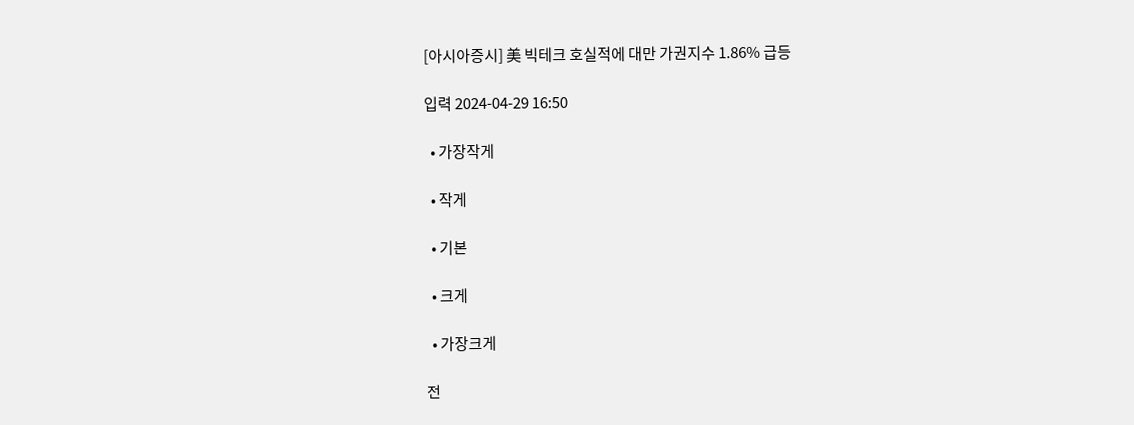[아시아증시] 美 빅테크 호실적에 대만 가권지수 1.86% 급등

입력 2024-04-29 16:50

  • 가장작게

  • 작게

  • 기본

  • 크게

  • 가장크게

전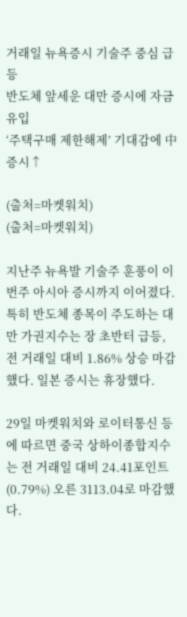거래일 뉴욕증시 기술주 중심 급등
반도체 앞세운 대만 증시에 자금 유입
‘주택구매 제한해제’ 기대감에 中 증시↑

(출처=마켓워치)
(출처=마켓워치)

지난주 뉴욕발 기술주 훈풍이 이번주 아시아 증시까지 이어졌다. 특히 반도체 종목이 주도하는 대만 가권지수는 장 초반터 급등, 전 거래일 대비 1.86% 상승 마감했다. 일본 증시는 휴장했다.

29일 마켓워치와 로이터통신 등에 따르면 중국 상하이종합지수는 전 거래일 대비 24.41포인트(0.79%) 오른 3113.04로 마감했다.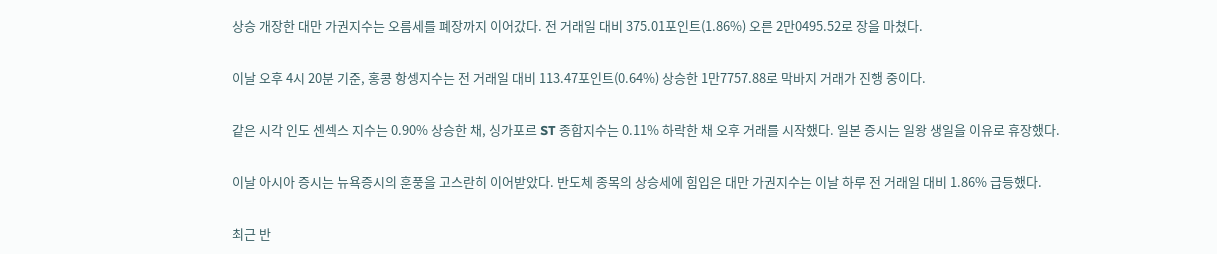상승 개장한 대만 가권지수는 오름세를 폐장까지 이어갔다. 전 거래일 대비 375.01포인트(1.86%) 오른 2만0495.52로 장을 마쳤다.

이날 오후 4시 20분 기준, 홍콩 항셍지수는 전 거래일 대비 113.47포인트(0.64%) 상승한 1만7757.88로 막바지 거래가 진행 중이다.

같은 시각 인도 센섹스 지수는 0.90% 상승한 채, 싱가포르 ST 종합지수는 0.11% 하락한 채 오후 거래를 시작했다. 일본 증시는 일왕 생일을 이유로 휴장했다.

이날 아시아 증시는 뉴욕증시의 훈풍을 고스란히 이어받았다. 반도체 종목의 상승세에 힘입은 대만 가권지수는 이날 하루 전 거래일 대비 1.86% 급등했다.

최근 반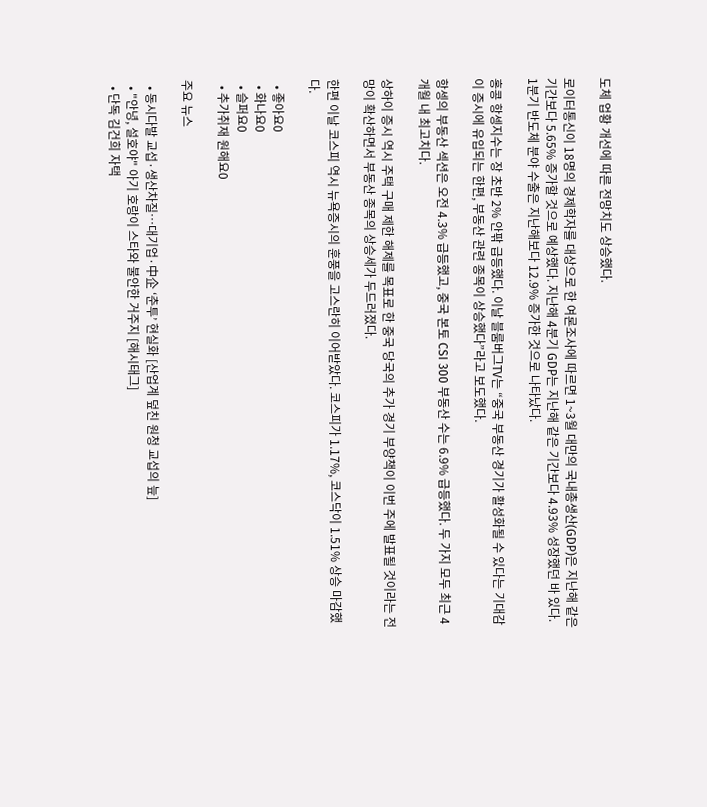도체 업황 개선에 따른 전망치도 상승했다.

로이터통신이 18명의 경제학자를 대상으로 한 여론조사에 따르면 1~3월 대만의 국내총생산(GDP)은 지난해 같은 기간보다 5.65% 증가할 것으로 예상했다. 지난해 4분기 GDP는 지난해 같은 기간보다 4.93% 성장했던 바 있다. 1분기 반도체 분야 수출은 지난해보다 12.9% 증가한 것으로 나타났다.

홍콩 항셍지수는 장 초반 2% 안팎 급등했다. 이날 블룸버그TV는 “중국 부동산 경기가 활성화될 수 있다는 기대감이 증시에 유입되는 한편, 부동산 관련 종목이 상승했다”라고 보도했다.

항셍의 부동산 섹션은 오전 4.3% 급등했고, 중국 본토 CSI 300 부동산 수는 6.9% 급등했다. 두 가지 모두 최근 4개월 내 최고치다.

상하이 증시 역시 주택 구매 제한 해제를 목표로 한 중국 당국의 추가 경기 부양책이 이번 주에 발표될 것이라는 전망이 확산하면서 부동산 종목의 상승세가 두드러졌다.

한편 이날 코스피 역시 뉴욕증시의 훈풍을 고스란히 이어받았다. 코스피가 1.17%, 코스닥이 1.51% 상승 마감했다.

  • 좋아요0
  • 화나요0
  • 슬퍼요0
  • 추가취재 원해요0

주요 뉴스

  • 동시다발 교섭·생산차질…대기업·中企 ‘춘투’ 현실화 [산업계 덮친 원청 교섭의 늪]
  • "안녕, 설호야" 아기 호랑이 스타와 불안한 거주지 [해시태그]
  • 단독 김건희 자택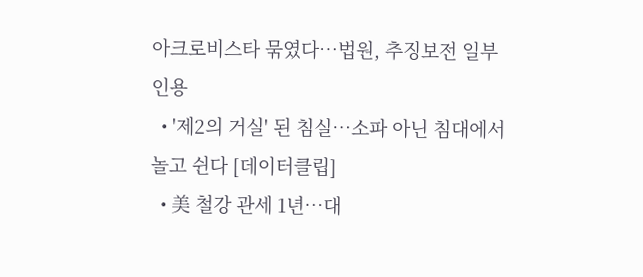아크로비스타 묶였다…법원, 추징보전 일부 인용
  • '제2의 거실' 된 침실…소파 아닌 침대에서 놀고 쉰다 [데이터클립]
  • 美 철강 관세 1년…대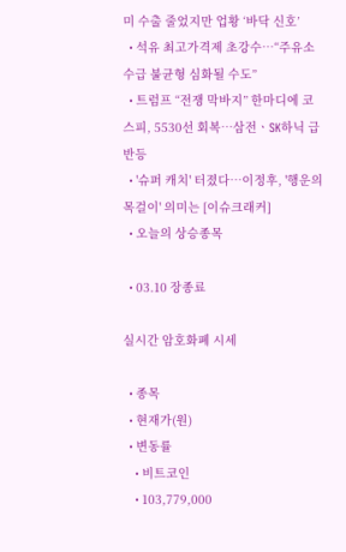미 수출 줄었지만 업황 ‘바닥 신호’
  • 석유 최고가격제 초강수…“주유소 수급 불균형 심화될 수도”
  • 트럼프 “전쟁 막바지” 한마디에 코스피, 5530선 회복⋯삼전ㆍSK하닉 급반등
  • '슈퍼 캐치' 터졌다⋯이정후, '행운의 목걸이' 의미는 [이슈크래커]
  • 오늘의 상승종목

  • 03.10 장종료

실시간 암호화폐 시세

  • 종목
  • 현재가(원)
  • 변동률
    • 비트코인
    • 103,779,000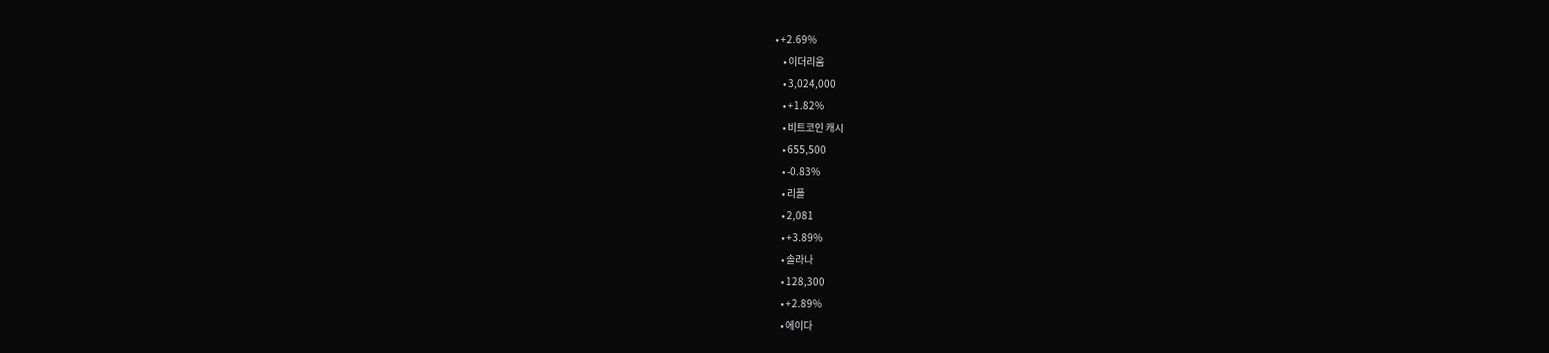• +2.69%
    • 이더리움
    • 3,024,000
    • +1.82%
    • 비트코인 캐시
    • 655,500
    • -0.83%
    • 리플
    • 2,081
    • +3.89%
    • 솔라나
    • 128,300
    • +2.89%
    • 에이다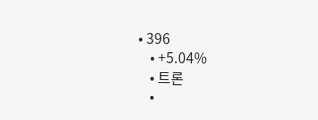• 396
    • +5.04%
    • 트론
    •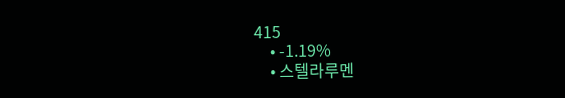415
    • -1.19%
    • 스텔라루멘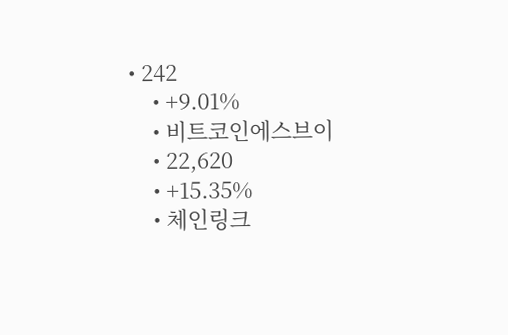• 242
    • +9.01%
    • 비트코인에스브이
    • 22,620
    • +15.35%
    • 체인링크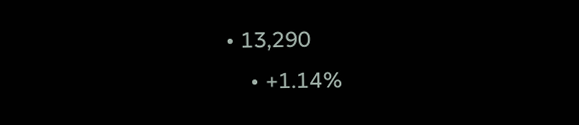• 13,290
    • +1.14%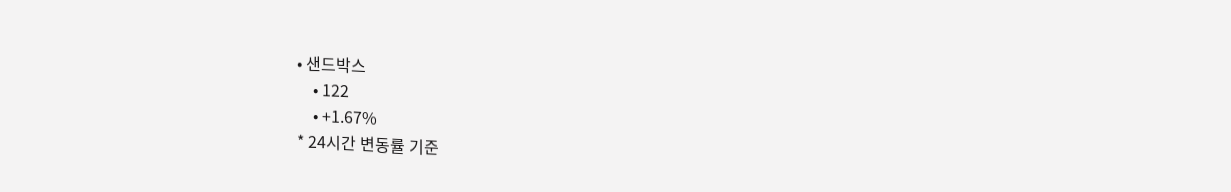• 샌드박스
    • 122
    • +1.67%
* 24시간 변동률 기준